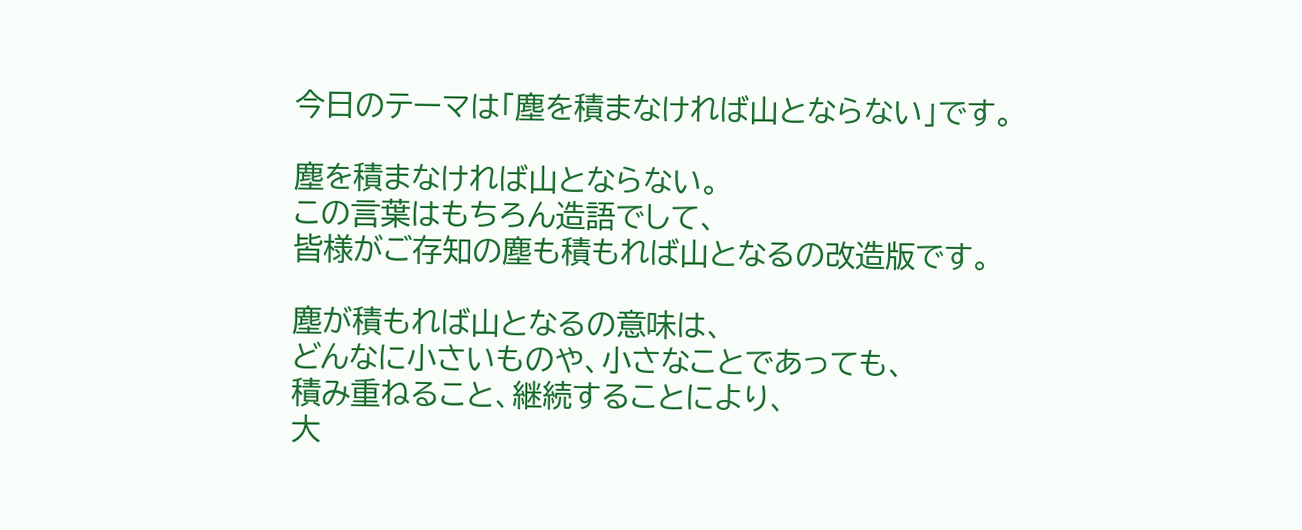今日のテーマは「塵を積まなければ山とならない」です。

塵を積まなければ山とならない。
この言葉はもちろん造語でして、
皆様がご存知の塵も積もれば山となるの改造版です。

塵が積もれば山となるの意味は、
どんなに小さいものや、小さなことであっても、
積み重ねること、継続することにより、
大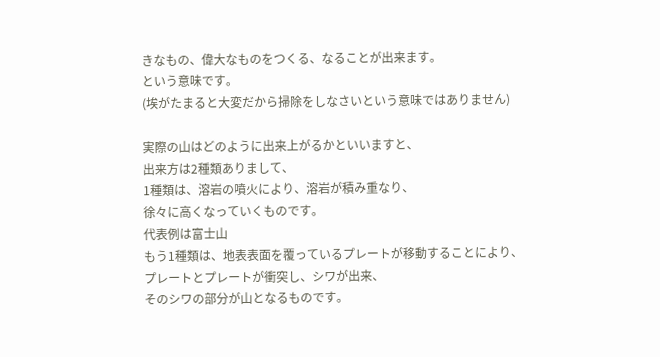きなもの、偉大なものをつくる、なることが出来ます。
という意味です。
(埃がたまると大変だから掃除をしなさいという意味ではありません)

実際の山はどのように出来上がるかといいますと、
出来方は2種類ありまして、
1種類は、溶岩の噴火により、溶岩が積み重なり、
徐々に高くなっていくものです。
代表例は富士山
もう1種類は、地表表面を覆っているプレートが移動することにより、
プレートとプレートが衝突し、シワが出来、
そのシワの部分が山となるものです。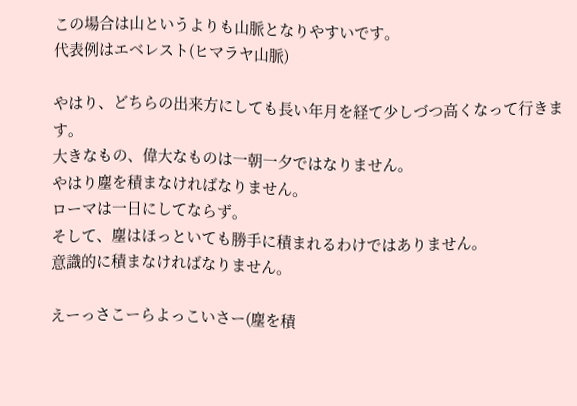この場合は山というよりも山脈となりやすいです。
代表例はエベレスト(ヒマラヤ山脈)

やはり、どちらの出来方にしても長い年月を経て少しづつ高くなって行きます。
大きなもの、偉大なものは一朝一夕ではなりません。
やはり塵を積まなければなりません。
ローマは一日にしてならず。
そして、塵はほっといても勝手に積まれるわけではありません。
意識的に積まなければなりません。

えーっさこーらよっこいさー(塵を積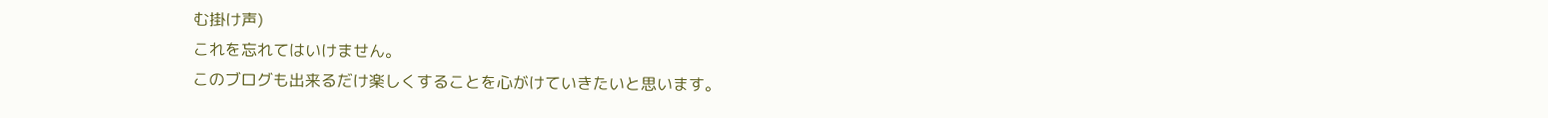む掛け声)
これを忘れてはいけません。
このブログも出来るだけ楽しくすることを心がけていきたいと思います。